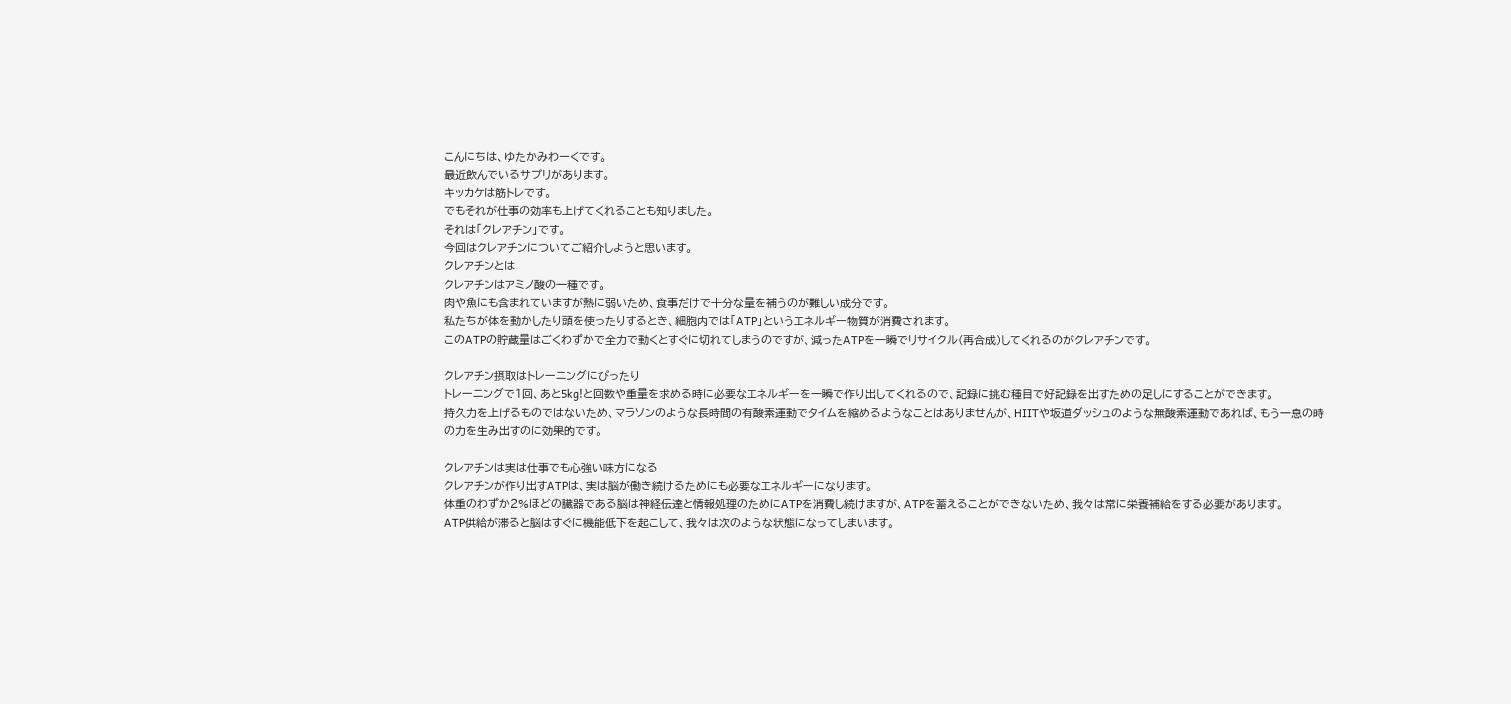こんにちは、ゆたかみわーくです。
最近飲んでいるサプリがあります。
キッカケは筋トレです。
でもそれが仕事の効率も上げてくれることも知りました。
それは「クレアチン」です。
今回はクレアチンについてご紹介しようと思います。
クレアチンとは
クレアチンはアミノ酸の一種です。
肉や魚にも含まれていますが熱に弱いため、食事だけで十分な量を補うのが難しい成分です。
私たちが体を動かしたり頭を使ったりするとき、細胞内では「ATP」というエネルギー物質が消費されます。
このATPの貯蔵量はごくわずかで全力で動くとすぐに切れてしまうのですが、減ったATPを一瞬でリサイクル(再合成)してくれるのがクレアチンです。

クレアチン摂取はトレーニングにぴったり
トレーニングで1回、あと5kg!と回数や重量を求める時に必要なエネルギーを一瞬で作り出してくれるので、記録に挑む種目で好記録を出すための足しにすることができます。
持久力を上げるものではないため、マラソンのような長時間の有酸素運動でタイムを縮めるようなことはありませんが、HIITや坂道ダッシュのような無酸素運動であれば、もう一息の時の力を生み出すのに効果的です。

クレアチンは実は仕事でも心強い味方になる
クレアチンが作り出すATPは、実は脳が働き続けるためにも必要なエネルギーになります。
体重のわずか2%ほどの臓器である脳は神経伝達と情報処理のためにATPを消費し続けますが、ATPを蓄えることができないため、我々は常に栄養補給をする必要があります。
ATP供給が滞ると脳はすぐに機能低下を起こして、我々は次のような状態になってしまいます。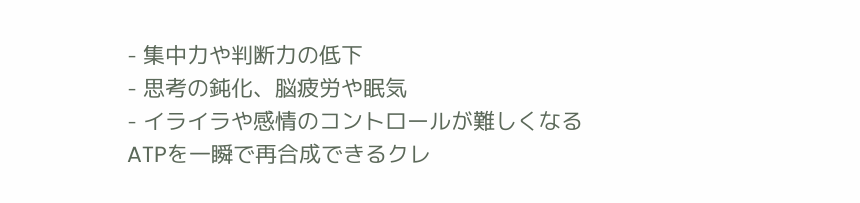- 集中力や判断力の低下
- 思考の鈍化、脳疲労や眠気
- イライラや感情のコントロールが難しくなる
ATPを一瞬で再合成できるクレ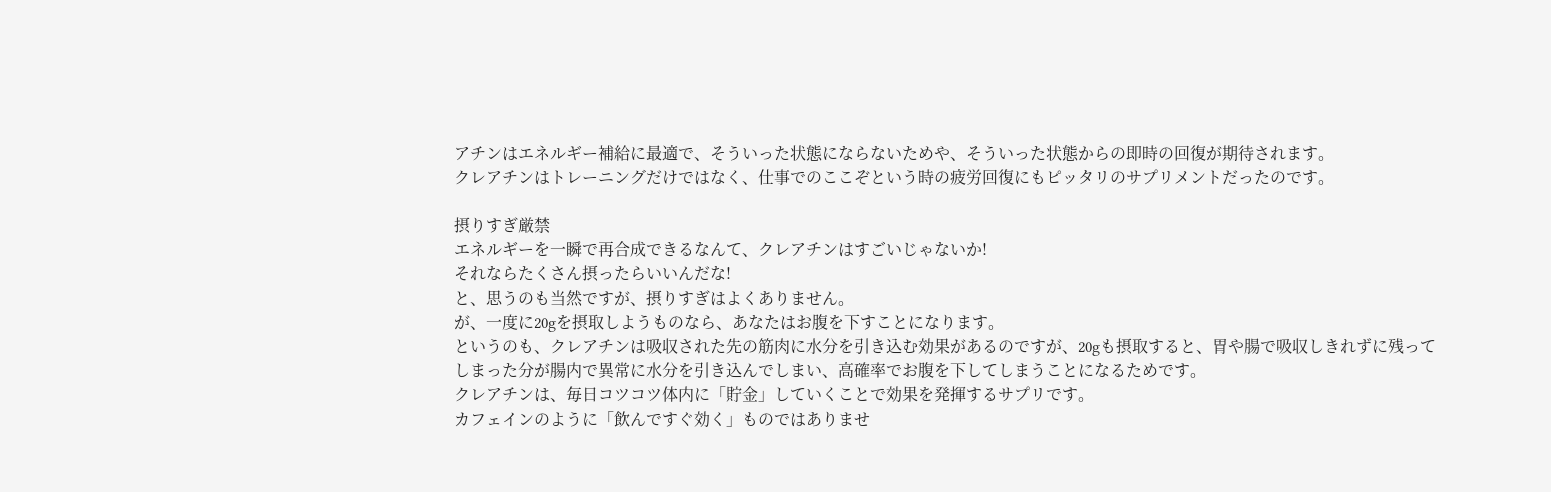アチンはエネルギー補給に最適で、そういった状態にならないためや、そういった状態からの即時の回復が期待されます。
クレアチンはトレーニングだけではなく、仕事でのここぞという時の疲労回復にもピッタリのサプリメントだったのです。

摂りすぎ厳禁
エネルギーを一瞬で再合成できるなんて、クレアチンはすごいじゃないか!
それならたくさん摂ったらいいんだな!
と、思うのも当然ですが、摂りすぎはよくありません。
が、一度に20gを摂取しようものなら、あなたはお腹を下すことになります。
というのも、クレアチンは吸収された先の筋肉に水分を引き込む効果があるのですが、20gも摂取すると、胃や腸で吸収しきれずに残ってしまった分が腸内で異常に水分を引き込んでしまい、高確率でお腹を下してしまうことになるためです。
クレアチンは、毎日コツコツ体内に「貯金」していくことで効果を発揮するサプリです。
カフェインのように「飲んですぐ効く」ものではありませ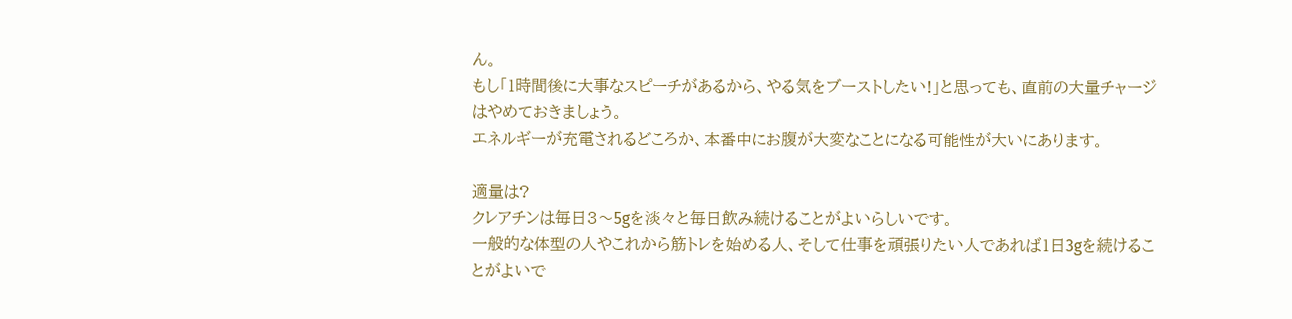ん。
もし「1時間後に大事なスピーチがあるから、やる気をブーストしたい!」と思っても、直前の大量チャージはやめておきましょう。
エネルギーが充電されるどころか、本番中にお腹が大変なことになる可能性が大いにあります。

適量は?
クレアチンは毎日3〜5gを淡々と毎日飲み続けることがよいらしいです。
一般的な体型の人やこれから筋トレを始める人、そして仕事を頑張りたい人であれば1日3gを続けることがよいで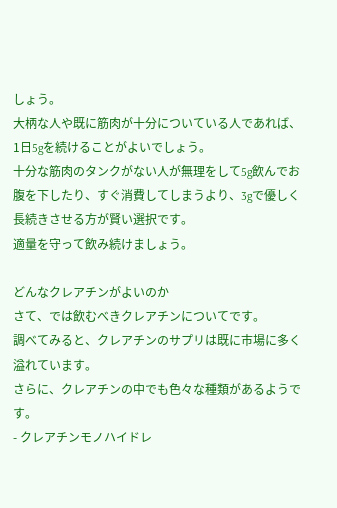しょう。
大柄な人や既に筋肉が十分についている人であれば、1日5gを続けることがよいでしょう。
十分な筋肉のタンクがない人が無理をして5g飲んでお腹を下したり、すぐ消費してしまうより、3gで優しく長続きさせる方が賢い選択です。
適量を守って飲み続けましょう。

どんなクレアチンがよいのか
さて、では飲むべきクレアチンについてです。
調べてみると、クレアチンのサプリは既に市場に多く溢れています。
さらに、クレアチンの中でも色々な種類があるようです。
- クレアチンモノハイドレ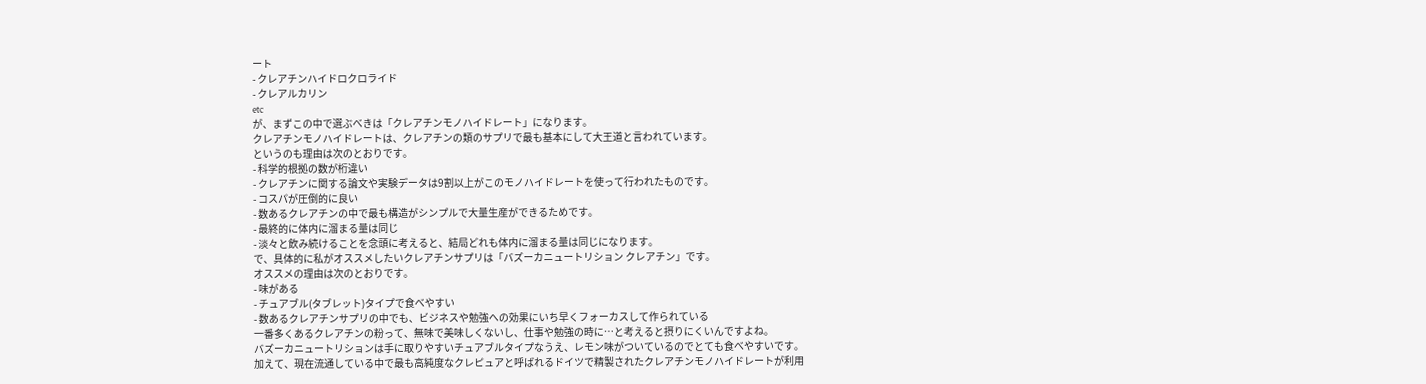ート
- クレアチンハイドロクロライド
- クレアルカリン
etc
が、まずこの中で選ぶべきは「クレアチンモノハイドレート」になります。
クレアチンモノハイドレートは、クレアチンの類のサプリで最も基本にして大王道と言われています。
というのも理由は次のとおりです。
- 科学的根拠の数が桁違い
- クレアチンに関する論文や実験データは9割以上がこのモノハイドレートを使って行われたものです。
- コスパが圧倒的に良い
- 数あるクレアチンの中で最も構造がシンプルで大量生産ができるためです。
- 最終的に体内に溜まる量は同じ
- 淡々と飲み続けることを念頭に考えると、結局どれも体内に溜まる量は同じになります。
で、具体的に私がオススメしたいクレアチンサプリは「バズーカニュートリション クレアチン」です。
オススメの理由は次のとおりです。
- 味がある
- チュアブル(タブレット)タイプで食べやすい
- 数あるクレアチンサプリの中でも、ビジネスや勉強への効果にいち早くフォーカスして作られている
一番多くあるクレアチンの粉って、無味で美味しくないし、仕事や勉強の時に…と考えると摂りにくいんですよね。
バズーカニュートリションは手に取りやすいチュアブルタイプなうえ、レモン味がついているのでとても食べやすいです。
加えて、現在流通している中で最も高純度なクレピュアと呼ばれるドイツで精製されたクレアチンモノハイドレートが利用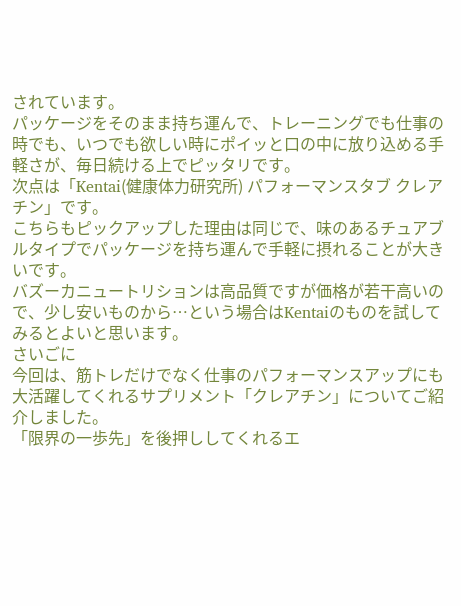されています。
パッケージをそのまま持ち運んで、トレーニングでも仕事の時でも、いつでも欲しい時にポイッと口の中に放り込める手軽さが、毎日続ける上でピッタリです。
次点は「Kentai(健康体力研究所) パフォーマンスタブ クレアチン」です。
こちらもピックアップした理由は同じで、味のあるチュアブルタイプでパッケージを持ち運んで手軽に摂れることが大きいです。
バズーカニュートリションは高品質ですが価格が若干高いので、少し安いものから…という場合はKentaiのものを試してみるとよいと思います。
さいごに
今回は、筋トレだけでなく仕事のパフォーマンスアップにも大活躍してくれるサプリメント「クレアチン」についてご紹介しました。
「限界の一歩先」を後押ししてくれるエ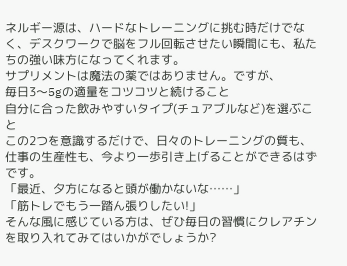ネルギー源は、ハードなトレーニングに挑む時だけでなく、デスクワークで脳をフル回転させたい瞬間にも、私たちの強い味方になってくれます。
サプリメントは魔法の薬ではありません。ですが、
毎日3〜5gの適量をコツコツと続けること
自分に合った飲みやすいタイプ(チュアブルなど)を選ぶこと
この2つを意識するだけで、日々のトレーニングの質も、仕事の生産性も、今より一歩引き上げることができるはずです。
「最近、夕方になると頭が働かないな……」
「筋トレでもう一踏ん張りしたい!」
そんな風に感じている方は、ぜひ毎日の習慣にクレアチンを取り入れてみてはいかがでしょうか?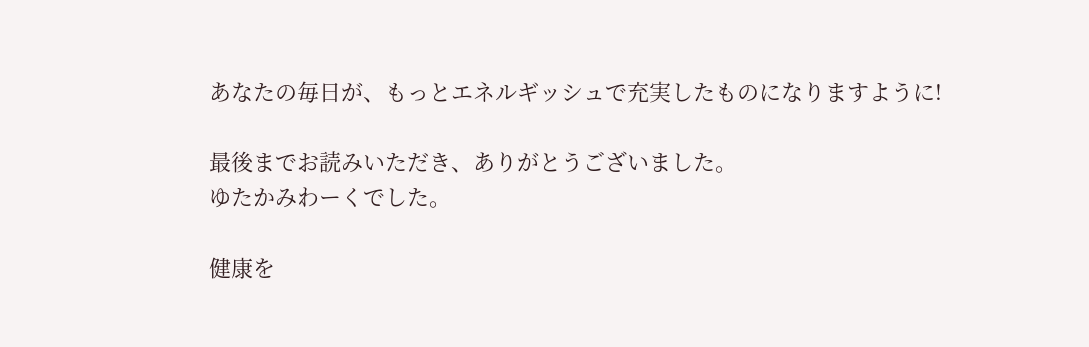あなたの毎日が、もっとエネルギッシュで充実したものになりますように!

最後までお読みいただき、ありがとうございました。
ゆたかみわーくでした。

健康を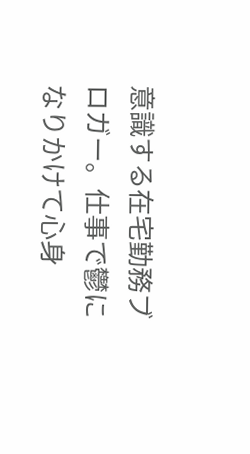意識する在宅勤務ブロガー。仕事で鬱になりかけて心身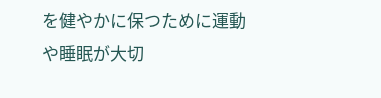を健やかに保つために運動や睡眠が大切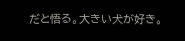だと悟る。大きい犬が好き。